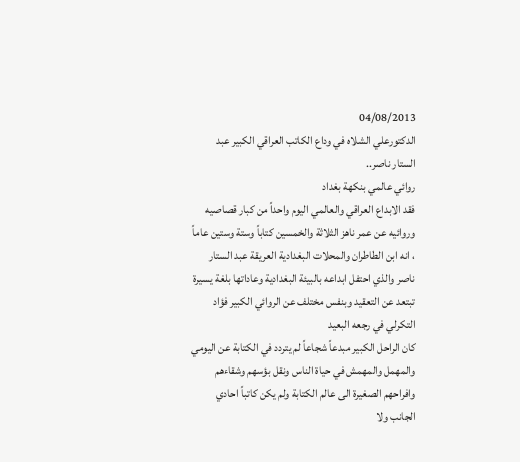04/08/2013
الدكتورعلي الشلاه في وداع الكاتب العراقي الكبير عبد الستار ناصر..
روائي عالمي بنكهة بغداد
فقد الابداع العراقي والعالمي اليوم واحداً من كبار قصاصيه وروائيه عن عمر ناهز الثلاثة والخمسين كتاباً وستة وستين عاماً ، انه ابن الطاطران والمحلات البغدادية العريقة عبد الستار ناصر والذي احتفل ابداعه بالبيئة البغدادية وعاداتها بلغة يسيرة تبتعد عن التعقيد وبنفس مختلف عن الروائي الكبير فؤاد التكرلي في رجعه البعيد
كان الراحل الكبير مبدعاً شجاعاً لم يتردد في الكتابة عن اليومي والمهمل والمهمش في حياة الناس ونقل بؤسهم وشقاءهم وافراحهم الصغيرة الى عالم الكتابة ولم يكن كاتباً احادي الجانب ولا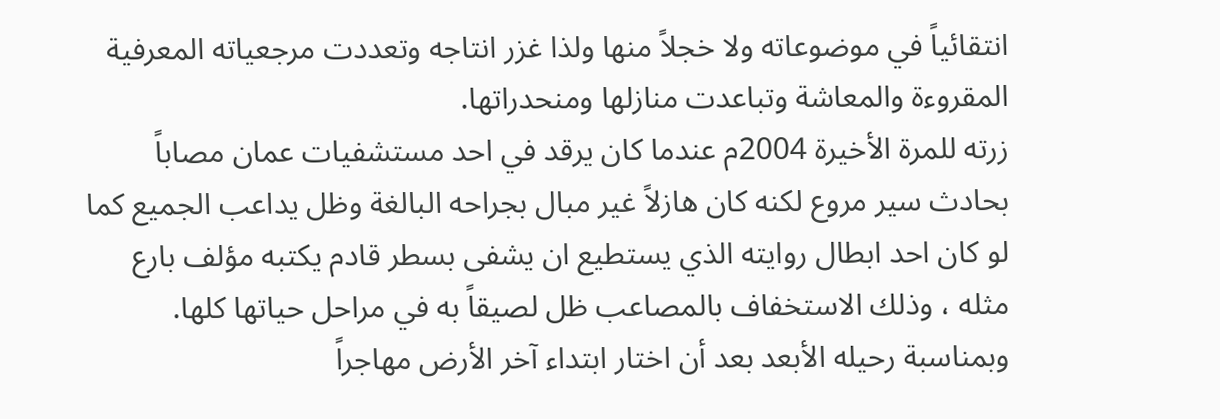انتقائياً في موضوعاته ولا خجلاً منها ولذا غزر انتاجه وتعددت مرجعياته المعرفية المقروءة والمعاشة وتباعدت منازلها ومنحدراتها.
زرته للمرة الأخيرة 2004م عندما كان يرقد في احد مستشفيات عمان مصاباً بحادث سير مروع لكنه كان هازلاً غير مبال بجراحه البالغة وظل يداعب الجميع كما لو كان احد ابطال روايته الذي يستطيع ان يشفى بسطر قادم يكتبه مؤلف بارع مثله ، وذلك الاستخفاف بالمصاعب ظل لصيقاً به في مراحل حياتها كلها.
وبمناسبة رحيله الأبعد بعد أن اختار ابتداء آخر الأرض مهاجراً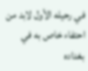في رحيله الأول لابد من احتفاء خاص به في بغداده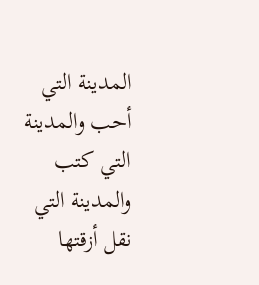المدينة التي أحب والمدينة التي كتب والمدينة التي نقل أزقتها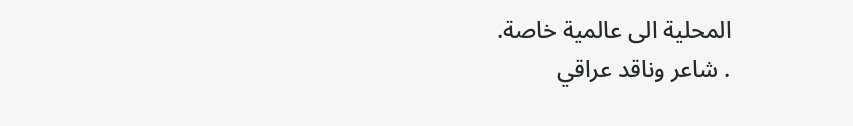المحلية الى عالمية خاصة.
. شاعر وناقد عراقي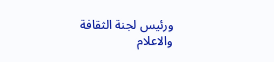ورئيس لجنة الثقافة والاعلام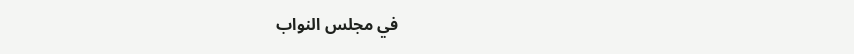في مجلس النواب